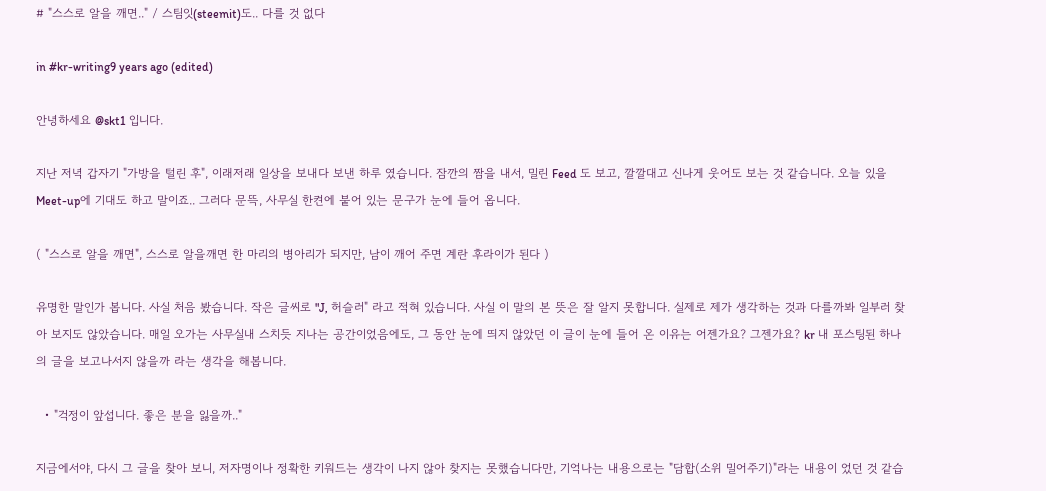# "스스로 알을 깨면.." / 스팀잇(steemit)도.. 다를 것 없다

in #kr-writing9 years ago (edited)

안녕하세요 @skt1 입니다.

지난 저녁 갑자기 "가방을 털린 후", 이래저래 일상을 보내다 보낸 하루 였습니다. 잠깐의 짬을 내서, 밀린 Feed 도 보고, 깔깔대고 신나게 웃어도 보는 것 같습니다. 오늘 있을 Meet-up에 기대도 하고 말이죠.. 그러다 문뜩, 사무실 한켠에 붙어 있는 문구가 눈에 들어 옵니다.

( "스스로 알을 깨면", 스스로 알을깨면 한 마리의 병아리가 되지만, 남이 깨어 주면 계란 후라이가 된다 )

유명한 말인가 봅니다. 사실 처음 봤습니다. 작은 글씨로 "J, 허슬러" 라고 적혀 있습니다. 사실 이 말의 본 뜻은 잘 알지 못합니다. 실제로 제가 생각하는 것과 다를까봐 일부러 찾아 보지도 않았습니다. 매일 오가는 사무실내 스치듯 지나는 공간이었음에도, 그 동안 눈에 띄지 않았던 이 글이 눈에 들어 온 이유는 어젠가요? 그젠가요? kr 내 포스팅된 하나의 글을 보고나서지 않을까 라는 생각을 해봅니다.

  • "걱정이 앞섭니다. 좋은 분을 잃을까.."

지금에서야, 다시 그 글을 찾아 보니, 저자명이나 정확한 키워드는 생각이 나지 않아 찾지는 못했습니다만, 기억나는 내용으로는 "담합(소위 밀어주기)"라는 내용이 었던 것 같습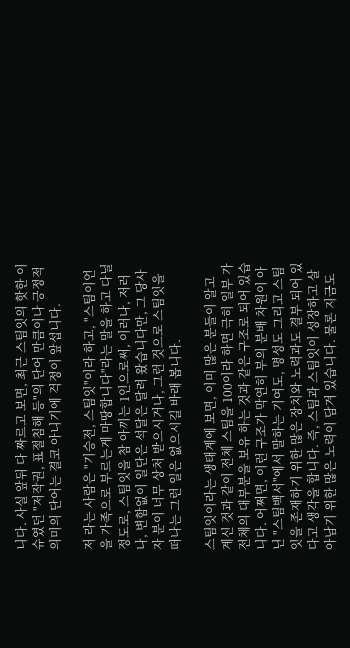니다. 사실 앞뒤 다 짜르고 보면, 최근 스팀잇의 핫한 이슈였던 "저작권, 표절침해 등"의 단어 만큼이나 긍정적 의미의 단어는 결코 아니기에 걱정이 앞섭니다.

저 라는 사람은 "기승전, 스팀잇"이라 하고, "스팀이언을 가족으로 부르는게 마땅합니다"라는 말을 하고 다닐 정도로, 스팀잇을 참 아끼는 1인으로써, 이러나, 저러나, 변함없이 일단은 석달은 달려 왔습니다만, 그 당사자 분이 너무 상처 받으시거나, 그런 것으로 스팀잇을 떠나는 그런 일은 없으시길 바래 봅니다.

스팀잇이라는 생태계에 보면, 이미 많은 분들이 알고 계신 것과 같이 전체 스팀을 100이라 하면 극히 일부 가 전체의 대부분을 보유 하는 것과 같은 구조로 되어 있습니다. 어쩌면, 이런 구조가 막연히 부의 분배 차원이 아닌 "스팀백서"에서 말하는 기여도, 명성도 그리고 스팀잇을 존재하기 위한 많은 장치와 노력과도 결부 되어 있다고 생각을 합니다. 즉, 스팀과 스팀잇이 성장하고 살아남기 위한 많은 노력이 담겨 있습니다. 물론 지금도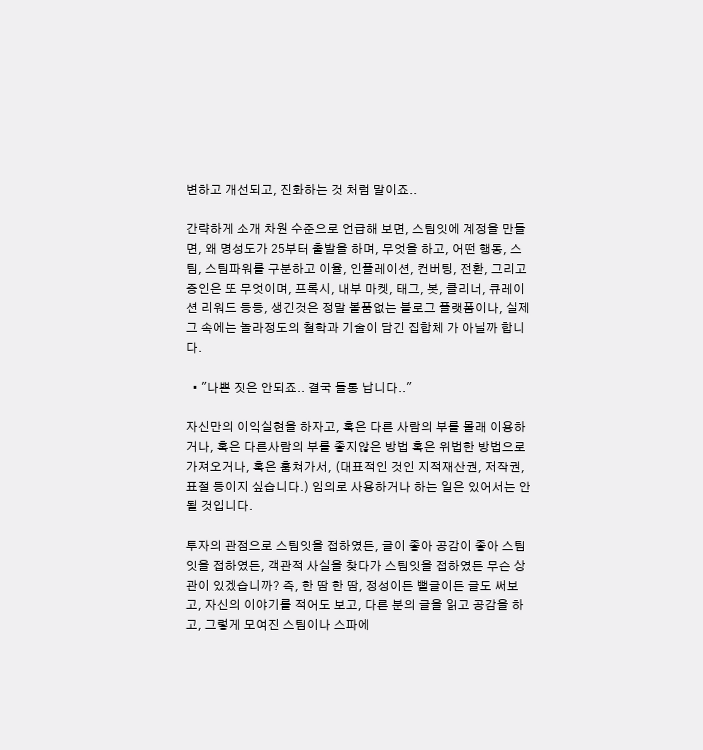변하고 개선되고, 진화하는 것 처럼 말이죠..

간략하게 소개 차원 수준으로 언급해 보면, 스팀잇에 계정을 만들면, 왜 명성도가 25부터 출발을 하며, 무엇을 하고, 어떤 행동, 스팀, 스팀파워를 구분하고 이율, 인플레이션, 컨버팅, 전환, 그리고 증인은 또 무엇이며, 프록시, 내부 마켓, 태그, 봇, 클리너, 큐레이션 리워드 등등, 생긴것은 정말 볼품없는 블로그 플랫폼이나, 실제 그 속에는 놀라정도의 철학과 기술이 담긴 집합체 가 아닐까 합니다.

  • "나쁜 짓은 안되죠.. 결국 들통 납니다.."

자신만의 이익실현을 하자고, 혹은 다른 사람의 부를 몰래 이용하거나, 혹은 다른사람의 부를 좋지않은 방법 혹은 위법한 방법으로 가져오거나, 혹은 훔쳐가서, (대표적인 것인 지적재산권, 저작권, 표절 등이지 싶습니다.) 임의로 사용하거나 하는 일은 있어서는 안될 것입니다.

투자의 관점으로 스팀잇을 접하였든, 글이 좋아 공감이 좋아 스팀잇을 접하였든, 객관적 사실을 찾다가 스팀잇을 접하였든 무슨 상관이 있겠습니까? 즉, 한 땀 한 땀, 정성이든 뻘글이든 글도 써보고, 자신의 이야기를 적어도 보고, 다른 분의 글을 읽고 공감을 하고, 그렇게 모여진 스팀이나 스파에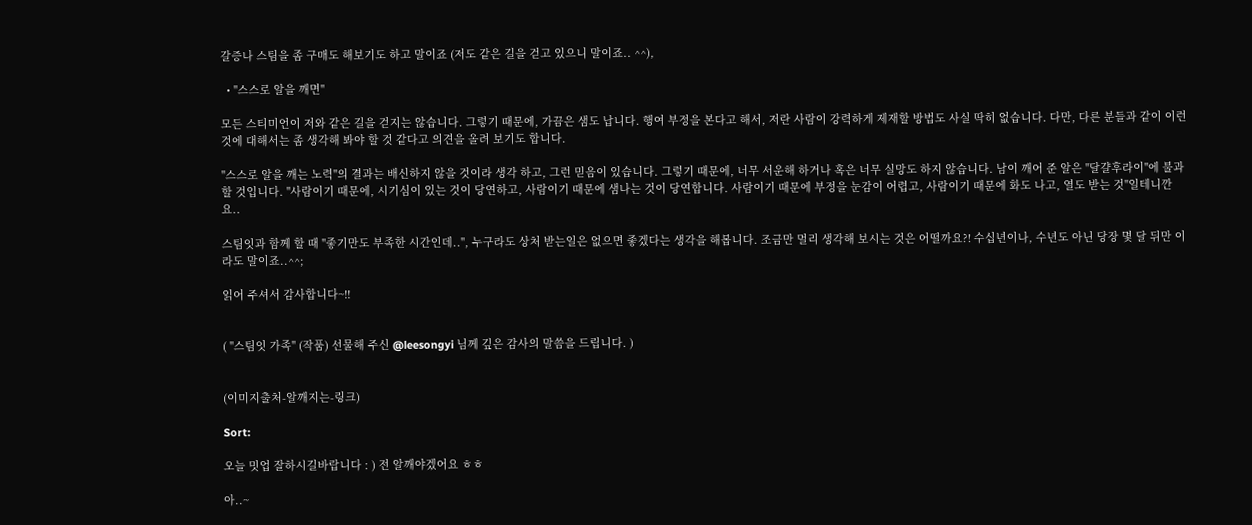갈증나 스팀을 좀 구매도 해보기도 하고 말이죠 (저도 같은 길을 걷고 있으니 말이죠.. ^^),

  • "스스로 알을 깨면"

모든 스티미언이 저와 같은 길을 걷지는 않습니다. 그렇기 때문에, 가끔은 샘도 납니다. 행여 부정을 본다고 해서, 저란 사람이 강력하게 제재할 방법도 사실 딱히 없습니다. 다만, 다른 분들과 같이 이런것에 대해서는 좀 생각해 봐야 할 것 같다고 의견을 올려 보기도 합니다.

"스스로 알을 깨는 노력"의 결과는 배신하지 않을 것이라 생각 하고, 그런 믿음이 있습니다. 그렇기 때문에, 너무 서운해 하거나 혹은 너무 실망도 하지 않습니다. 남이 깨어 준 알은 "달걀후라이"에 불과 할 것입니다. "사람이기 때문에, 시기심이 있는 것이 당연하고, 사람이기 때문에 샘나는 것이 당연합니다. 사람이기 때문에 부정을 눈감이 어렵고, 사람이기 때문에 화도 나고, 열도 받는 것"일테니깐요..

스팀잇과 함께 할 때 "좋기만도 부족한 시간인데..", 누구라도 상처 받는일은 없으면 좋겠다는 생각을 해봅니다. 조금만 멀리 생각해 보시는 것은 어떨까요?! 수십년이나, 수년도 아닌 당장 몇 달 뒤만 이라도 말이죠..^^;

읽어 주셔서 감사합니다~!!


( "스팀잇 가족" (작품) 선물해 주신 @leesongyi 님께 깊은 감사의 말씀을 드립니다. )


(이미지출처-알깨지는-링크)

Sort:

오늘 밋업 잘하시길바랍니다 : ) 전 알깨야겠어요 ㅎㅎ

아..~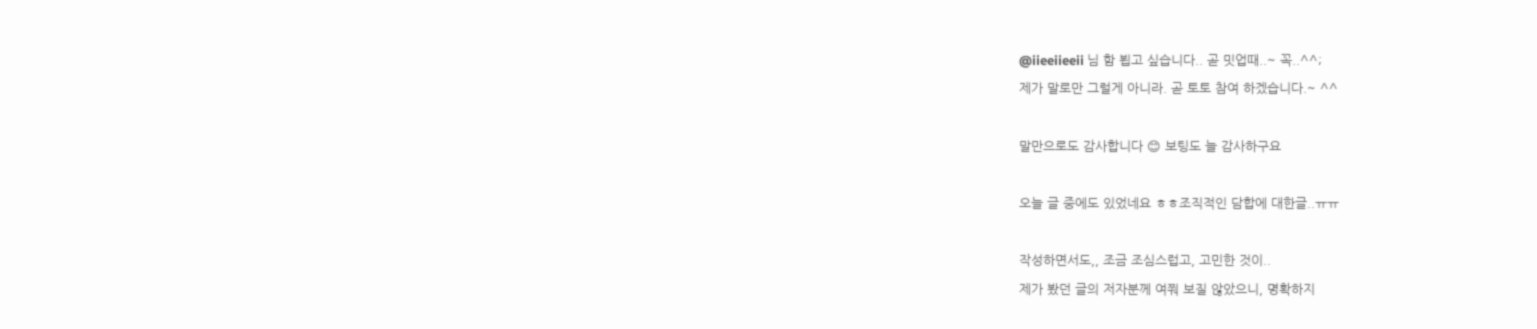@iieeiieeii 님 함 뵙고 싶습니다.. 곧 밋업때..~ 꼭..^^;
제가 말로만 그럴게 아니라. 곧 토토 참여 하겠습니다.~ ^^

말만으로도 감사합니다 😊 보팅도 늘 감사하구요

오늘 글 중에도 있었네요 ㅎㅎ조직적인 담합에 대한글..ㅠㅠ

작성하면서도,, 조금 조심스럽고, 고민한 것이..
제가 봤던 글의 저자분께 여쭤 보질 않았으니, 명확하지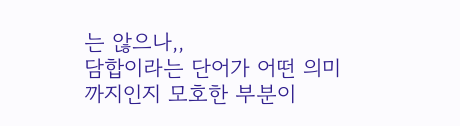는 않으나,,
담합이라는 단어가 어떤 의미까지인지 모호한 부분이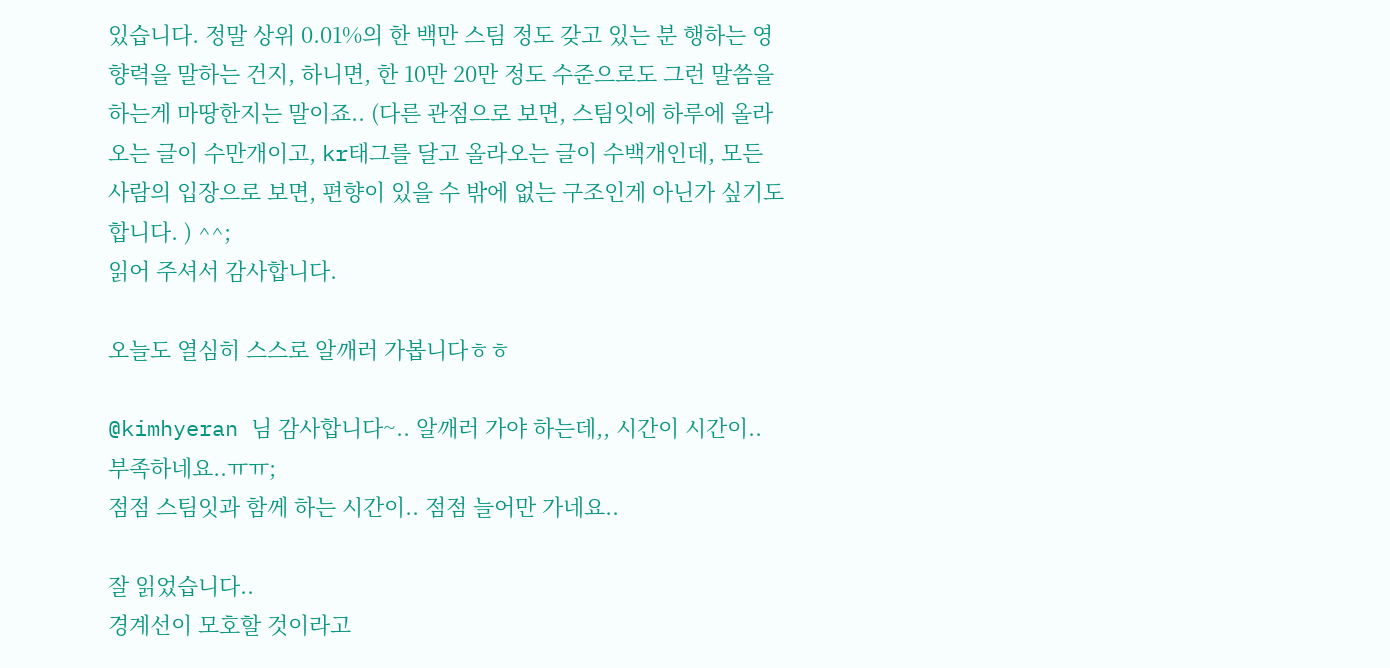있습니다. 정말 상위 0.01%의 한 백만 스팀 정도 갖고 있는 분 행하는 영향력을 말하는 건지, 하니면, 한 10만 20만 정도 수준으로도 그런 말씀을 하는게 마땅한지는 말이죠.. (다른 관점으로 보면, 스팀잇에 하루에 올라 오는 글이 수만개이고, kr태그를 달고 올라오는 글이 수백개인데, 모든 사람의 입장으로 보면, 편향이 있을 수 밖에 없는 구조인게 아닌가 싶기도 합니다. ) ^^;
읽어 주셔서 감사합니다.

오늘도 열심히 스스로 알깨러 가봅니다ㅎㅎ

@kimhyeran 님 감사합니다~.. 알깨러 가야 하는데,, 시간이 시간이.. 부족하네요..ㅠㅠ;
점점 스팀잇과 함께 하는 시간이.. 점점 늘어만 가네요..

잘 읽었습니다..
경계선이 모호할 것이라고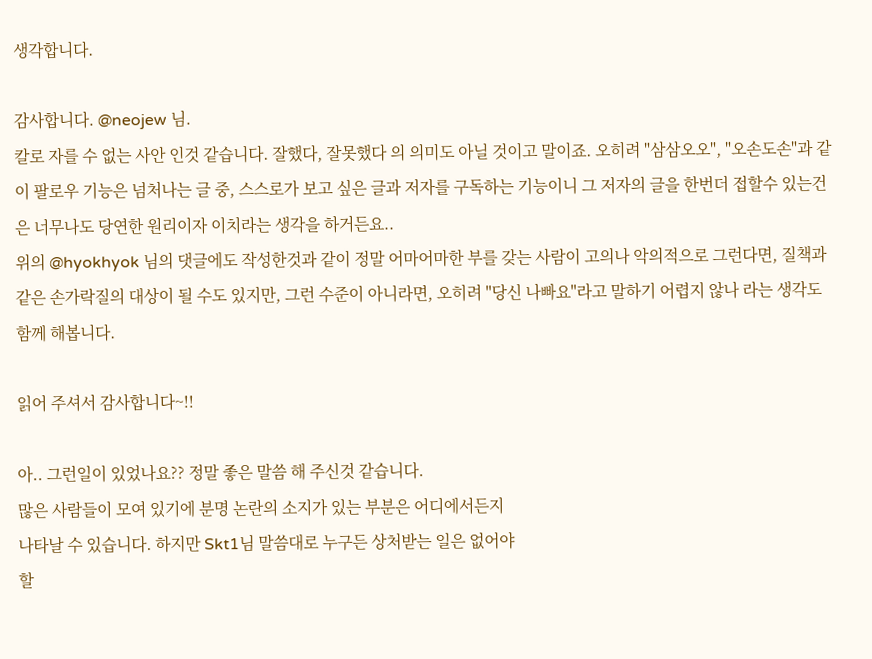생각합니다.

감사합니다. @neojew 님.
칼로 자를 수 없는 사안 인것 같습니다. 잘했다, 잘못했다 의 의미도 아닐 것이고 말이죠. 오히려 "삼삼오오", "오손도손"과 같이 팔로우 기능은 넘처나는 글 중, 스스로가 보고 싶은 글과 저자를 구독하는 기능이니 그 저자의 글을 한번더 접할수 있는건은 너무나도 당연한 원리이자 이치라는 생각을 하거든요..
위의 @hyokhyok 님의 댓글에도 작성한것과 같이 정말 어마어마한 부를 갖는 사람이 고의나 악의적으로 그런다면, 질책과 같은 손가락질의 대상이 될 수도 있지만, 그런 수준이 아니라면, 오히려 "당신 나빠요"라고 말하기 어렵지 않나 라는 생각도 함께 해봅니다.

읽어 주셔서 감사합니다~!!

아.. 그런일이 있었나요?? 정말 좋은 말씀 해 주신것 같습니다.
많은 사람들이 모여 있기에 분명 논란의 소지가 있는 부분은 어디에서든지
나타날 수 있습니다. 하지만 Skt1님 말씀대로 누구든 상처받는 일은 없어야
할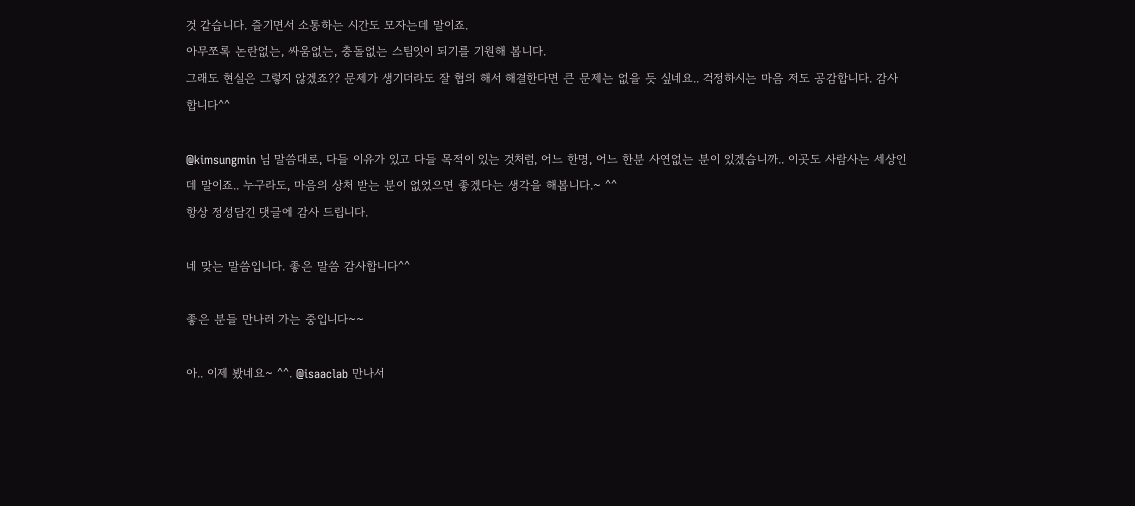것 같습니다. 즐기면서 소통하는 시간도 모자는데 말이죠.
아무쪼록 논란없는, 싸움없는, 충돌없는 스팀잇이 되기를 기원해 봅니다.
그래도 현실은 그렇지 않겠죠?? 문제가 생기더라도 잘 협의 해서 해결한다면 큰 문제는 없을 듯 싶네요.. 걱정하시는 마음 저도 공감합니다. 감사합니다^^

@kimsungmin 님 말씀대로, 다들 이유가 있고 다들 목적이 있는 것처럼, 어느 한명, 어느 한분 사연없는 분이 있겠습니까.. 이곳도 사람사는 세상인데 말이죠.. 누구라도, 마음의 상처 받는 분이 없었으면 좋겠다는 생각을 해봅니다.~ ^^
항상 정성담긴 댓글에 감사 드립니다.

네 맞는 말씀입니다. 좋은 말씀 감사합니다^^

좋은 분들 만나러 가는 중입니다~~

아.. 이제 봤네요~ ^^. @isaaclab 만나서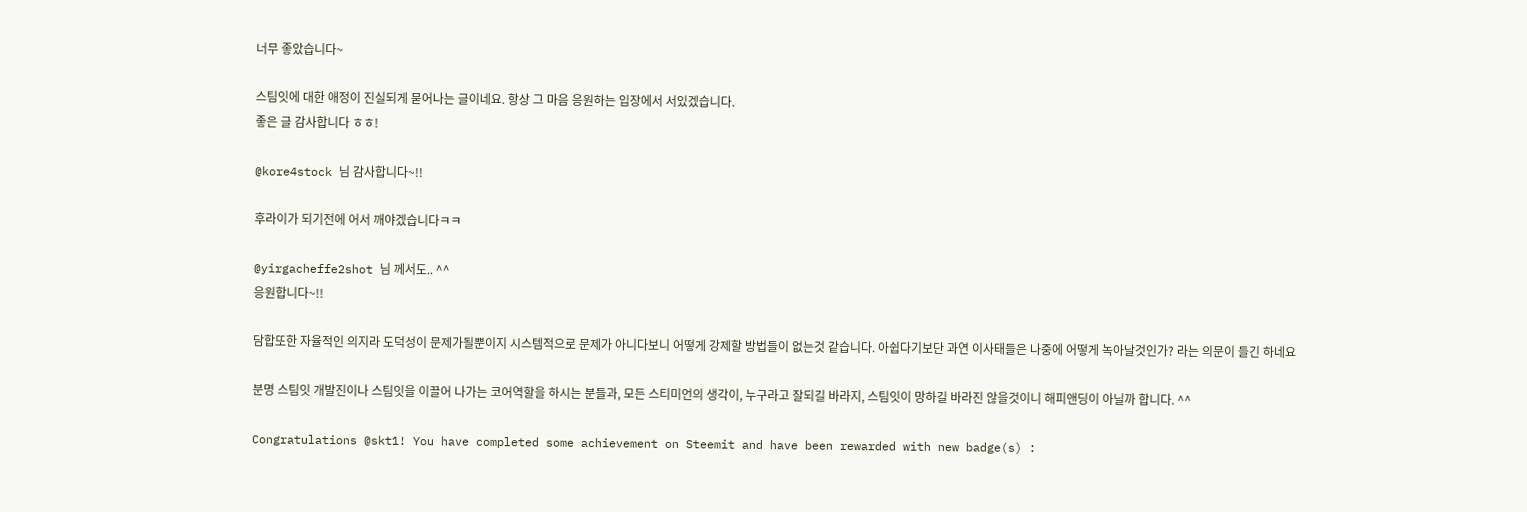너무 좋았습니다~

스팀잇에 대한 애정이 진실되게 묻어나는 글이네요. 항상 그 마음 응원하는 입장에서 서있겠습니다.
좋은 글 감사합니다 ㅎㅎ!

@kore4stock 님 감사합니다~!!

후라이가 되기전에 어서 깨야겠습니다ㅋㅋ

@yirgacheffe2shot 님 께서도.. ^^
응원합니다~!!

담합또한 자율적인 의지라 도덕성이 문제가될뿐이지 시스템적으로 문제가 아니다보니 어떻게 강제할 방법들이 없는것 같습니다. 아쉽다기보단 과연 이사태들은 나중에 어떻게 녹아날것인가? 라는 의문이 들긴 하네요

분명 스팀잇 개발진이나 스팀잇을 이끌어 나가는 코어역할을 하시는 분들과, 모든 스티미언의 생각이, 누구라고 잘되길 바라지, 스팀잇이 망하길 바라진 않을것이니 해피앤딩이 아닐까 합니다. ^^

Congratulations @skt1! You have completed some achievement on Steemit and have been rewarded with new badge(s) :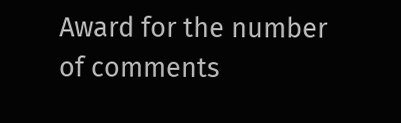Award for the number of comments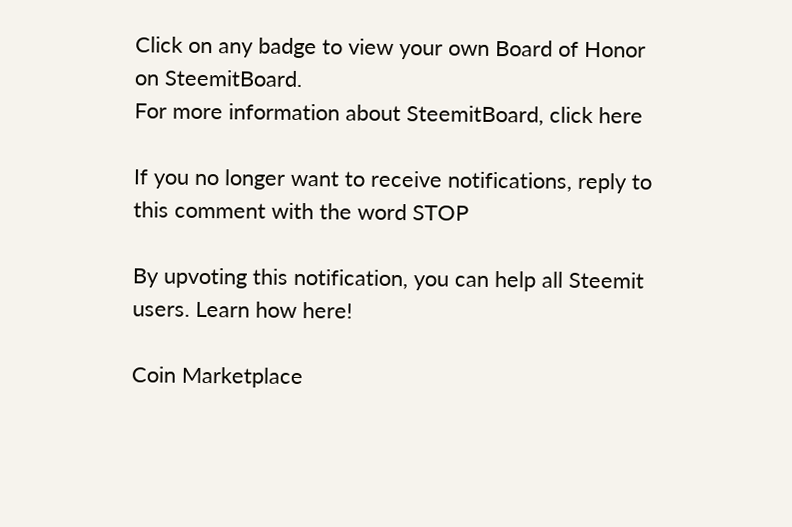Click on any badge to view your own Board of Honor on SteemitBoard.
For more information about SteemitBoard, click here

If you no longer want to receive notifications, reply to this comment with the word STOP

By upvoting this notification, you can help all Steemit users. Learn how here!

Coin Marketplace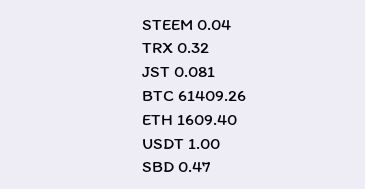STEEM 0.04
TRX 0.32
JST 0.081
BTC 61409.26
ETH 1609.40
USDT 1.00
SBD 0.47